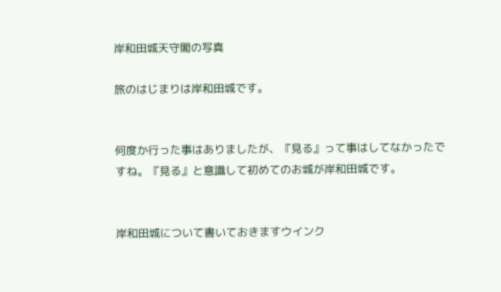岸和田城天守閣の写真

旅のはじまりは岸和田城です。


何度か行った事はありましたが、『見る』って事はしてなかったですね。『見る』と意識して初めてのお城が岸和田城です。


岸和田城について書いておきますウインク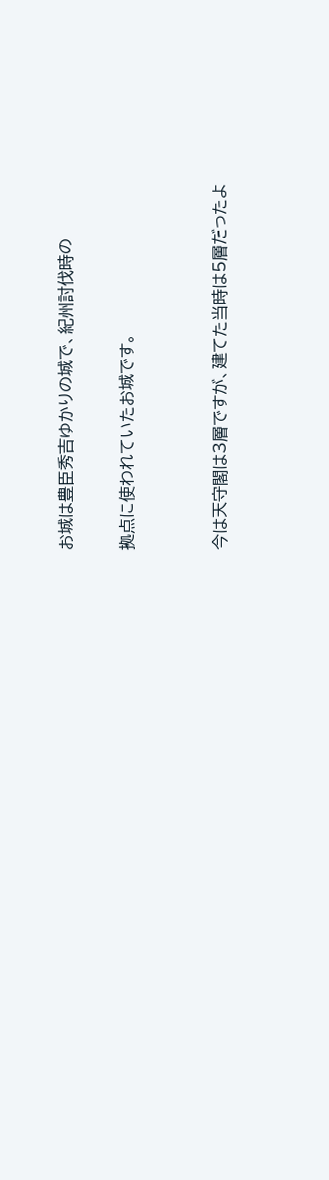お城は豊臣秀吉ゆかりの城で、紀州討伐時の

拠点に使われていたお城です。


今は天守閣は3層ですが、建てた当時は5層だったよ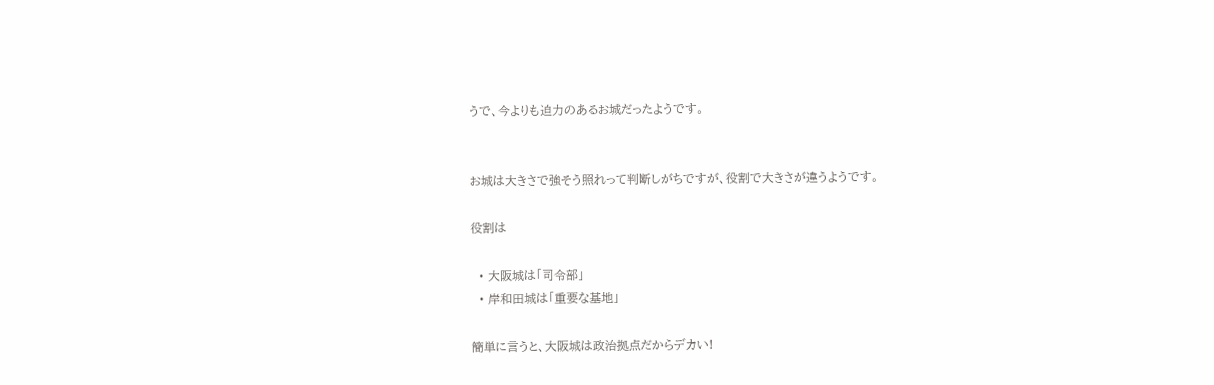うで、今よりも迫力のあるお城だったようです。


お城は大きさで強そう照れって判断しがちですが、役割で大きさが違うようです。

役割は

  • 大阪城は「司令部」
  • 岸和田城は「重要な基地」

簡単に言うと、大阪城は政治拠点だからデカい!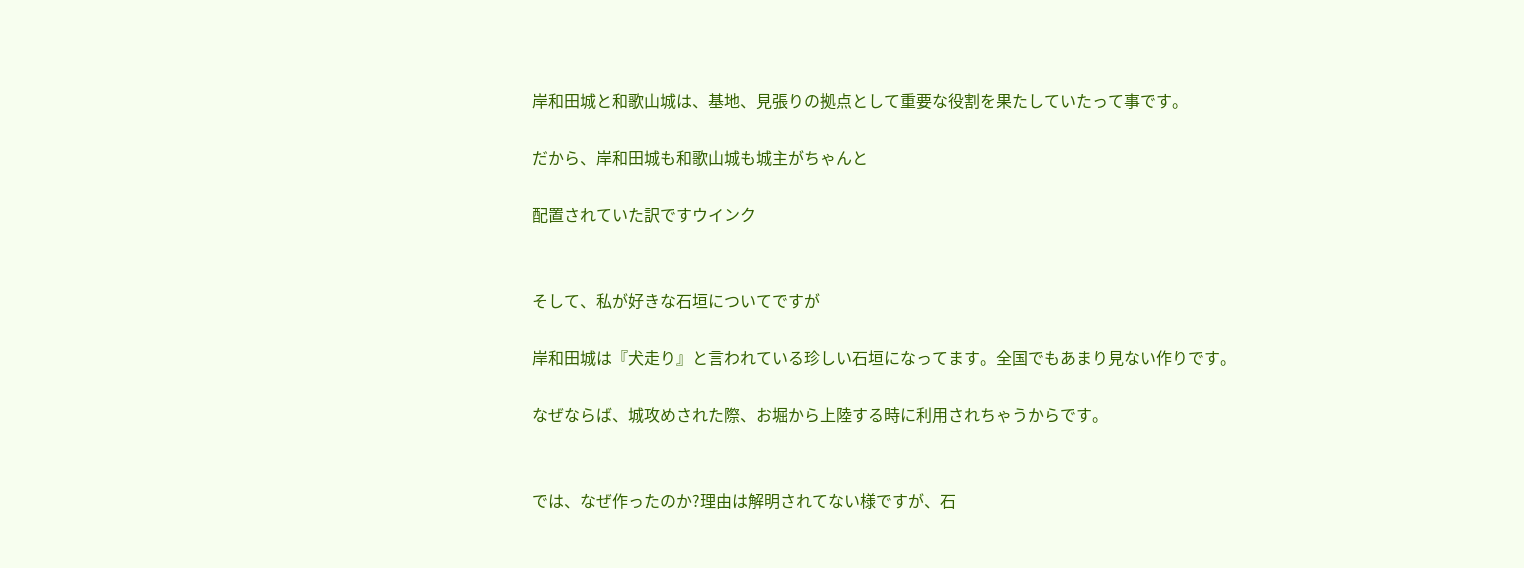岸和田城と和歌山城は、基地、見張りの拠点として重要な役割を果たしていたって事です。

だから、岸和田城も和歌山城も城主がちゃんと

配置されていた訳ですウインク


そして、私が好きな石垣についてですが

岸和田城は『犬走り』と言われている珍しい石垣になってます。全国でもあまり見ない作りです。

なぜならば、城攻めされた際、お堀から上陸する時に利用されちゃうからです。


では、なぜ作ったのか?理由は解明されてない様ですが、石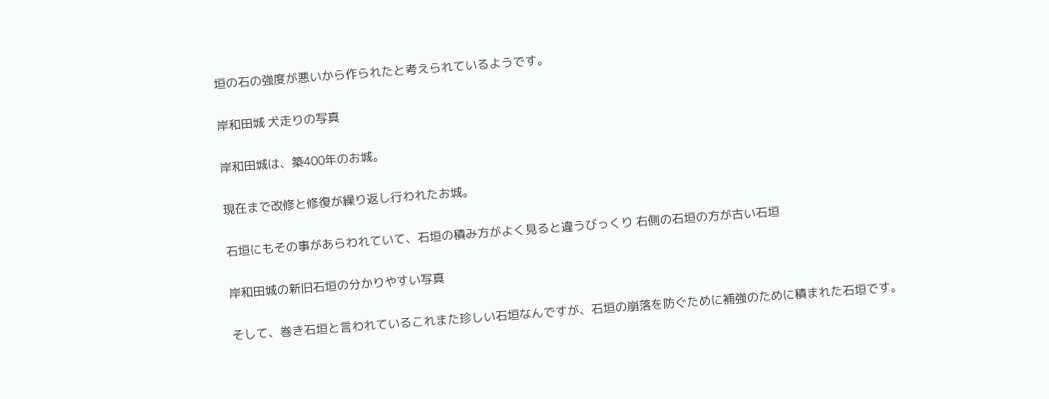垣の石の強度が悪いから作られたと考えられているようです。

岸和田城 犬走りの写真

岸和田城は、築400年のお城。

現在まで改修と修復が繰り返し行われたお城。

石垣にもその事があらわれていて、石垣の積み方がよく見ると違うびっくり 右側の石垣の方が古い石垣

岸和田城の新旧石垣の分かりやすい写真

そして、巻き石垣と言われているこれまた珍しい石垣なんですが、石垣の崩落を防ぐために補強のために積まれた石垣です。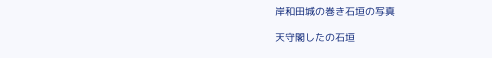岸和田城の巻き石垣の写真

天守閣したの石垣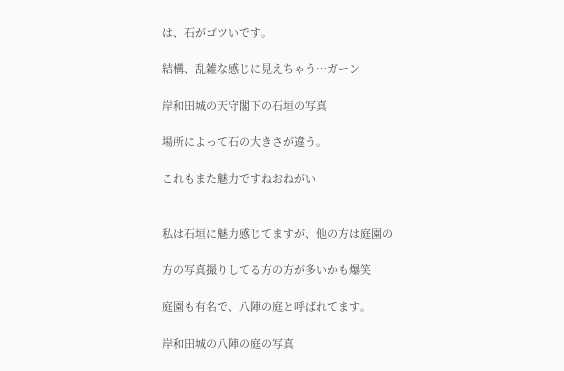は、石がゴツいです。

結構、乱雑な感じに見えちゃう…ガーン

岸和田城の天守閣下の石垣の写真

場所によって石の大きさが違う。

これもまた魅力ですねおねがい


私は石垣に魅力感じてますが、他の方は庭園の

方の写真撮りしてる方の方が多いかも爆笑

庭園も有名で、八陣の庭と呼ばれてます。

岸和田城の八陣の庭の写真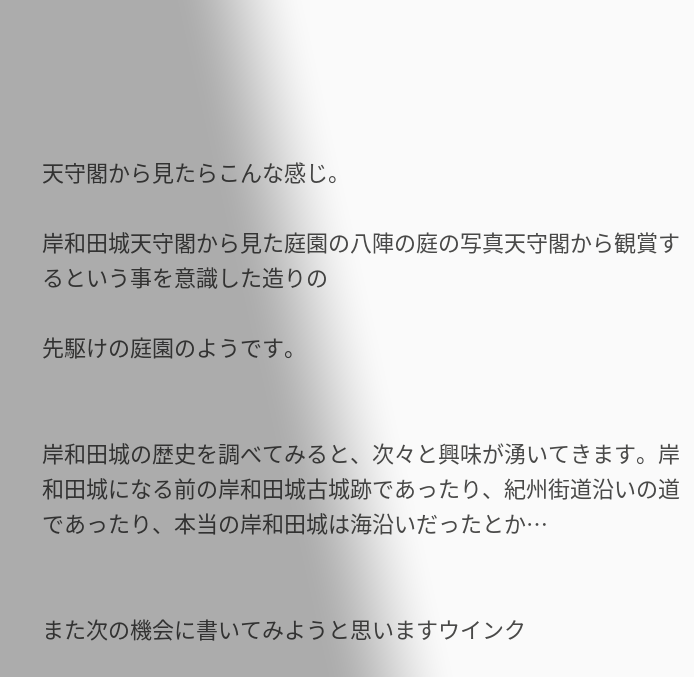天守閣から見たらこんな感じ。

岸和田城天守閣から見た庭園の八陣の庭の写真天守閣から観賞するという事を意識した造りの

先駆けの庭園のようです。


岸和田城の歴史を調べてみると、次々と興味が湧いてきます。岸和田城になる前の岸和田城古城跡であったり、紀州街道沿いの道であったり、本当の岸和田城は海沿いだったとか…


また次の機会に書いてみようと思いますウインク